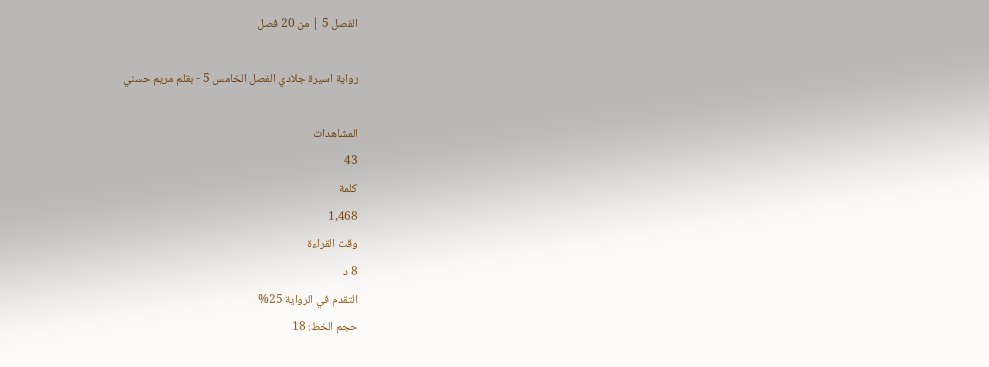الفصل 5 | من 20 فصل

رواية اسيرة جلادي الفصل الخامس 5 - بقلم مريم حسني

المشاهدات
43
كلمة
1,468
وقت القراءة
8 د
التقدم في الرواية 25%
حجم الخط: 18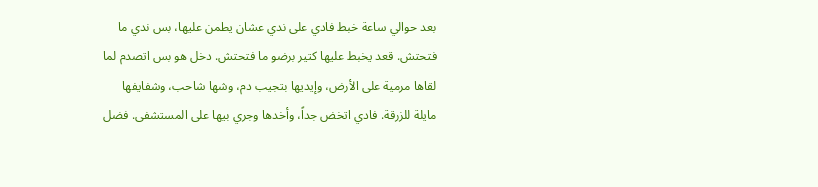بعد حوالي ساعة خبط فادي على ندي عشان يطمن عليها، بس ندي ما فتحتش. قعد يخبط عليها كتير برضو ما فتحتش. دخل هو بس اتصدم لما لقاها مرمية على الأرض، وإيديها بتجيب دم، وشها شاحب، وشفايفها مايلة للزرقة. فادي اتخض جداً، وأخدها وجري بيها على المستشفى. فضل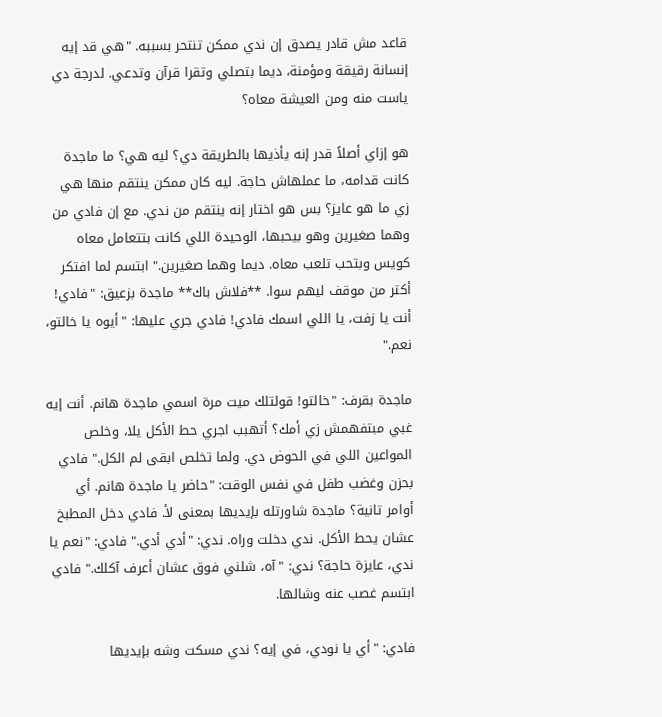قاعد مش قادر يصدق إن ندي ممكن تنتحر بسببه. "هي قد إيه إنسانة رقيقة ومؤمنة، ديما بتصلي وتقرا قرآن وتدعي. لدرجة دي ياست منه ومن العيشة معاه؟

هو إزاي أصلاً قدر إنه يأذيها بالطريقة دي؟ ليه هي؟ ما ماجدة كانت قدامه، ما عملهاش حاجة. ليه كان ممكن ينتقم منها هي زي ما هو عايز؟ بس هو اختار إنه ينتقم من ندي. مع إن فادي من وهما صغيرين وهو بيحبها، الوحيدة اللي كانت بتتعامل معاه كويس وبتحب تلعب معاه. ديما وهما صغيرين." ابتسم لما افتكر أكتر من موقف ليهم سوا. **فلاش باك** ماجدة بزعيق: "فادي! أنت يا زفت، يا اللي اسمك فادي! فادي جري عليها: "أيوه يا خالتو، نعم."

ماجدة بقرف: "خالتو! قولتلك ميت مرة اسمي ماجدة هانم. أنت إيه غبي مبتفهمش زي أمك؟ أتهبب اجري حط الأكل يلا، وخلص المواعين اللي في الحوض دي. ولما تخلص ابقى لم الكل." فادي بحزن وغضب طفل في نفس الوقت: "حاضر يا ماجدة هانم. أي أوامر تانية؟ ماجدة شاورتله بإيديها بمعنى لأ. فادي دخل المطبخ عشان يحط الأكل. ندي دخلت وراه. ندي: "أدي أدي." فادي: "نعم يا ندي، عايزة حاجة؟ ندي: "آه، شلني فوق عشان أعرف آكلك." فادي ابتسم غصب عنه وشالها.

فادي: "أي يا نودي، في إيه؟ ندي مسكت وشه بإيديها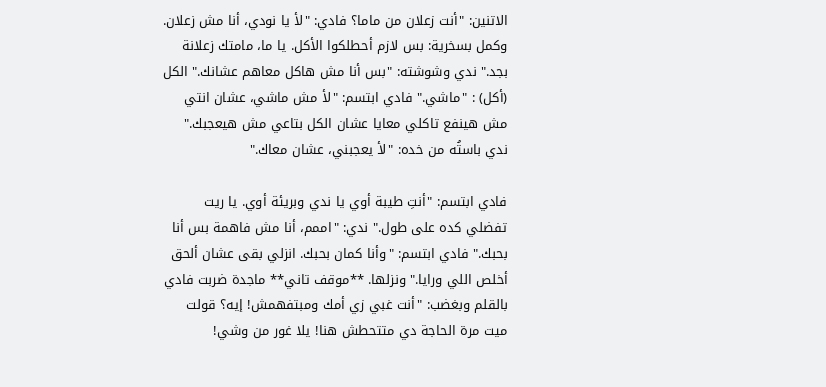الاتنين: "أنت زعلان من ماما؟ فادي: "لأ يا نودي، أنا مش زعلان. وكمل بسخرية: بس لازم أحطلكوا الأكل. يا ما، مامتك زعلانة بجد." ندي وشوشته: "بس أنا مش هاكل معاهم عشانك." الكل (أكل) : "ماشي." فادي ابتسم: "لأ مش ماشي، عشان انتي مش هينفع تاكلي معايا عشان الكل بتاعي مش هيعجبك." ندي باستُه من خده: "لأ يعجبني، عشان معاك."

فادي ابتسم: "أنتِ طيبة أوي يا ندي وبريئة أوي. يا ريت تفضلي كده على طول." ندي: "اممم، أنا مش فاهمة بس أنا بحبك." فادي ابتسم: "وأنا كمان بحبك. انزلي بقى عشان ألحق أخلص اللي ورايا." ونزلها. **موقف تاني** ماجدة ضربت فادي بالقلم وبغضب: "أنت غبي زي أمك ومبتفهمش! إيه؟ قولت ميت مرة الحاجة دي متتحطش هنا! يلا غور من وشي!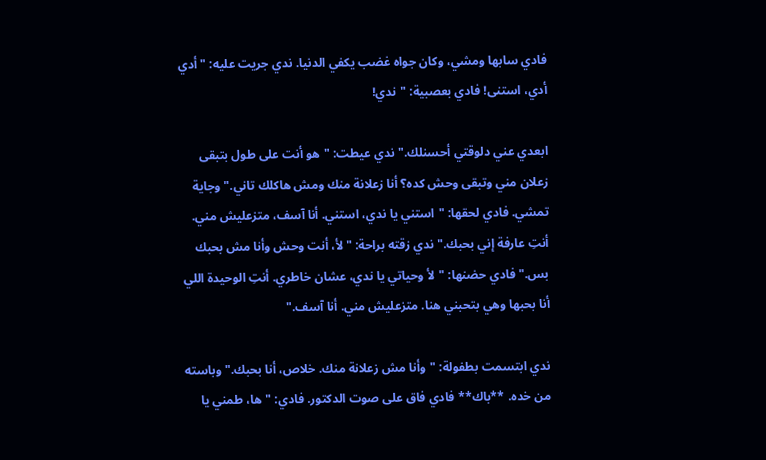فادي سابها ومشي، وكان جواه غضب يكفي الدنيا. ندي جريت عليه: "أدي أدي، استنى! فادي بعصبية: "ندي!

ابعدي عني دلوقتي أحسنلك." ندي عيطت: "هو أنت على طول بتبقى زعلان مني وتبقى وحش كده؟ أنا زعلانة منك ومش هاكلك تاني." وجاية تمشي. فادي لحقها: "استني يا ندي، استني. أنا آسف، متزعليش مني. أنتِ عارفة إني بحبك." ندي زقته براحة: "لأ، أنت وحش وأنا مش بحبك بس." فادي حضنها: "لأ وحياتي يا ندي، عشان خاطري. أنتِ الوحيدة اللي أنا بحبها وهي بتحبني هنا. متزعليش مني. أنا آسف."

ندي ابتسمت بطفولة: "وأنا مش زعلانة منك. خلاص، أنا بحبك." وباسته من خده. **باك** فادي فاق على صوت الدكتور. فادي: "ها، طمني يا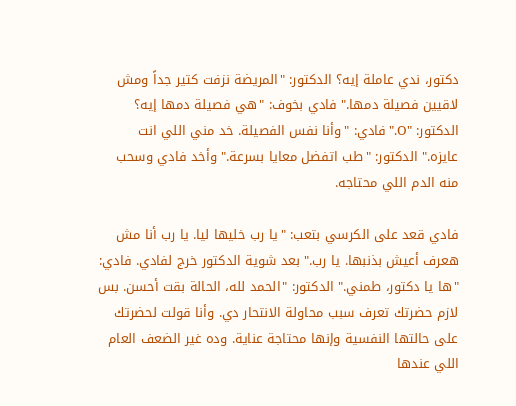دكتور، ندي عاملة إيه؟ الدكتور: "المريضة نزفت كتير جداً ومش لاقيين فصيلة دمها." فادي بخوف: "هي فصيلة دمها إيه؟ الدكتور: "O." فادي: "وأنا نفس الفصيلة. خد مني اللي انت عايزه." الدكتور: "طب اتفضل معايا بسرعة." وأخد فادي وسحب منه الدم اللي محتاجه.

فادي قعد على الكرسي بتعب: "يا رب خليها ليا. يا رب أنا مش هعرف أعيش بذنبها. يا رب." بعد شوية الدكتور خرج لفادي. فادي: "ها يا دكتور، طمني." الدكتور: "الحمد لله، الحالة بقت أحسن. بس لازم حضرتك تعرف سبب محاولة الانتحار دي. وأنا قولت لحضرتك على حالتها النفسية وإنها محتاجة عناية. وده غير الضعف العام اللي عندها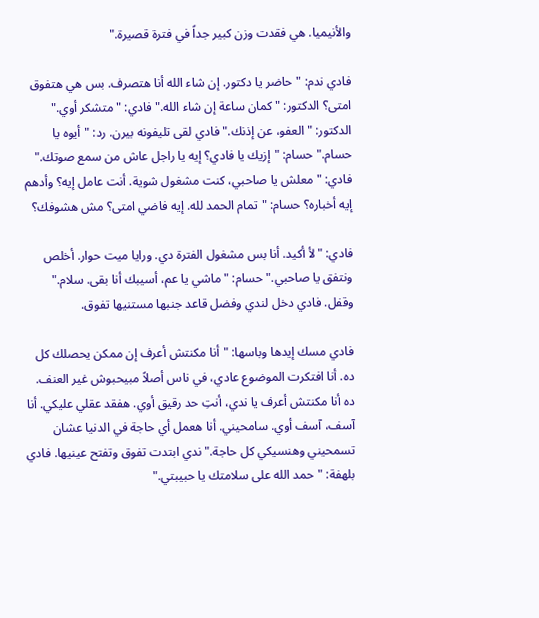والأنيميا. هي فقدت وزن كبير جداً في فترة قصيرة."

فادي ندم: "حاضر يا دكتور. إن شاء الله أنا هتصرف. بس هي هتفوق امتى؟ الدكتور: "كمان ساعة إن شاء الله." فادي: "متشكر أوي." الدكتور: "العفو، عن إذنك." فادي لقى تليفونه بيرن. رد: "أيوه يا حسام." حسام: "إزيك يا فادي؟ إيه يا راجل عاش من سمع صوتك." فادي: "معلش يا صاحبي، كنت مشغول شوية. أنت عامل إيه؟ وأدهم إيه أخباره؟ حسام: "تمام الحمد لله. إيه فاضي امتى؟ مش هشوفك؟

فادي: "لأ أكيد. أنا بس مشغول الفترة دي. ورايا ميت حوار. أخلص ونتفق يا صاحبي." حسام: "ماشي يا عم، أسيبك أنا بقى. سلام." وقفل. فادي دخل لندي وفضل قاعد جنبها مستنيها تفوق.

فادي مسك إيدها وباسها: "أنا مكنتش أعرف إن ممكن يحصلك كل ده. أنا افتكرت الموضوع عادي، في ناس أصلاً مبيحبوش غير العنف. ده أنا مكنتش أعرف يا ندي، أنتِ حد رقيق أوي. هفقد عقلي عليكي. أنا آسف، آسف أوي. سامحيني. أنا هعمل أي حاجة في الدنيا عشان تسمحيني وهنسيكي كل حاجة." ندي ابتدت تفوق وتفتح عينيها. فادي بلهفة: "حمد الله على سلامتك يا حبيبتي."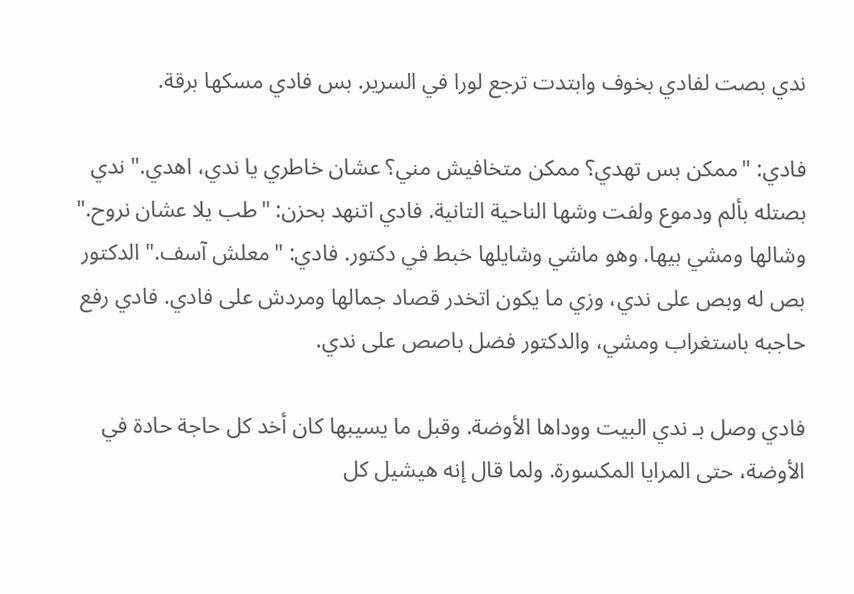ندي بصت لفادي بخوف وابتدت ترجع لورا في السرير. بس فادي مسكها برقة.

فادي: "ممكن بس تهدي؟ ممكن متخافيش مني؟ عشان خاطري يا ندي، اهدي." ندي بصتله بألم ودموع ولفت وشها الناحية التانية. فادي اتنهد بحزن: "طب يلا عشان نروح." وشالها ومشي بيها. وهو ماشي وشايلها خبط في دكتور. فادي: "معلش آسف." الدكتور بص له وبص على ندي، وزي ما يكون اتخدر قصاد جمالها ومردش على فادي. فادي رفع حاجبه باستغراب ومشي، والدكتور فضل باصص على ندي.

فادي وصل بـ ندي البيت ووداها الأوضة. وقبل ما يسيبها كان أخد كل حاجة حادة في الأوضة، حتى المرايا المكسورة. ولما قال إنه هيشيل كل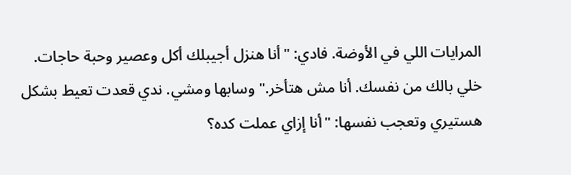المرايات اللي في الأوضة. فادي: "أنا هنزل أجيبلك أكل وعصير وحبة حاجات. خلي بالك من نفسك. أنا مش هتأخر." وسابها ومشي. ندي قعدت تعيط بشكل هستيري وتعجب نفسها: "أنا إزاي عملت كده؟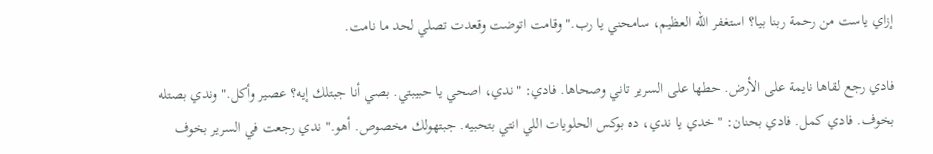إزاي ياست من رحمة ربنا بيا؟ استغفر الله العظيم، سامحني يا رب." وقامت اتوضت وقعدت تصلي لحد ما نامت.

فادي رجع لقاها نايمة على الأرض. حطها على السرير تاني وصحاها. فادي: "ندي، اصحي يا حبيبتي. بصي أنا جبتلك إيه؟ عصير وأكل." وندي بصتله بخوف. فادي كمل. فادي بحنان: "خدي يا ندي، ده بوكس الحلويات اللي انتي بتحبيه. جبتهولك مخصوص. أهو." ندي رجعت في السرير بخوف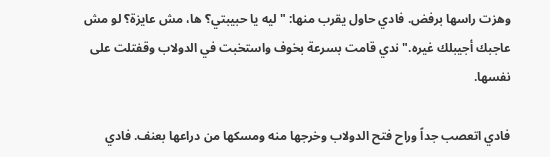وهزت راسها برفض. فادي حاول يقرب منها: "ليه يا حبيبتي؟ ها، مش عايزة؟ لو مش عاجبك أجيبلك غيره." ندي قامت بسرعة بخوف واستخبت في الدولاب وقفتلت على نفسها.

فادي اتعصب جداً وراح فتح الدولاب وخرجها منه ومسكها من دراعها بعنف. فادي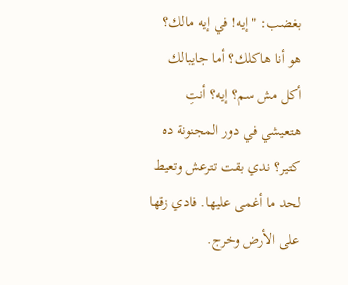بغضب: "إيه! في إيه مالك؟ هو أنا هاكلك؟ أما جايبالك أكل مش سم؟ إيه؟ أنتِ هتعيشي في دور المجنونة ده كتير؟ ندي بقت تترعش وتعيط لحد ما أغمى عليها. فادي زقها على الأرض وخرج.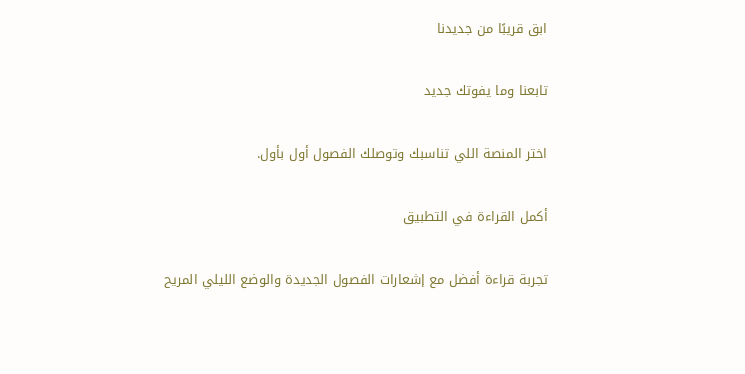ابق قريبًا من جديدنا

تابعنا وما يفوتك جديد

اختر المنصة اللي تناسبك وتوصلك الفصول أول بأول.

أكمل القراءة في التطبيق

تجربة قراءة أفضل مع إشعارات الفصول الجديدة والوضع الليلي المريح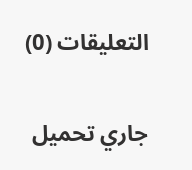التعليقات (0)

جاري تحميل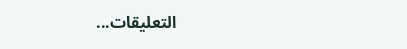التعليقات...